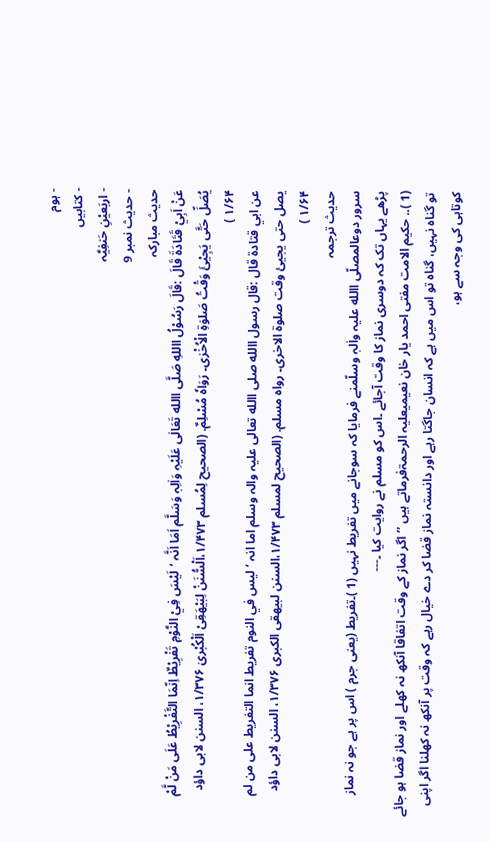- ہوم
- کتابیں
- اربَعیْنِ حَنفِیَّہ
- حدیث نمبر 9
حدیث مبارکہ
عَنْ اَبِيْ قَتَادَۃَ قَالَ :قَالَ رَسُوْلُ االلهِ صَلَّی االله تَعَالٰی عَلَیْہِ وَاٰلِہٖ وَسَلَّم اَمَا اَنَّہ ‘لَیْسَ فِيْ النَّوْمِ تَفْرِیْطٌ اِنّمَا التَّفْرِیْطُ عَلَی مَنْ لَّمْ یُصَلِّ حَتَّی یَجِیْئَ وَقْتُ صَلوٰۃِ الْاُخْرٰی۔ رَوَاہٗ مُسْلِمٌ. (الصحیح لِمُسلم ۱/۴۷۳،اَلْسُّنَنْ لِبَیْھَقِیْ اَلْکُبْریٰ ۱/۳۷۶، السنن لابی داؤد ۱/۶۴ )
عن ابي قتادۃ قال :قال رسول االله صلی االله تعالی علیہ والہ وسلم اما انہ ‘لیس في النوم تفریط انما التفریط علی من لم یصل حتی یجیئ وقت صلوۃ الاخری۔ رواہ مسلم. (الصحیح لمسلم ۱/۴۷۳،السنن لبیھقی الکبری ۱/۳۷۶، السنن لابی داؤد ۱/۶۴ )
حدیث ترجمہ
سرور دوعالمصلّی االله علیہ واٰلہٖ وسلّمنے فرمایا کہ سوجانے میں تفریط نہیں (1 )۔تفریط (یعنی جرم ) اس پر ہے جو نہ نماز پڑھے یہاں تک کہ دوسری نماز کا وقت آجائے ۔اس کو مسلم نے روایت کیا ۔---
(1 ).. حکیم الامت مفتی احمد یار خان نعیمیعلیہ الرحمۃفرماتے ہیں ’’ اگر نماز کے وقت اتفاقا آنکھ نہ کھلے اور نماز قضا ہو جائے تو گناہ نہیں، گناہ تو اس میں ہے کہ انسان جاگتا رہے اور دانستہ نماز قضا کر دے خیال رہے کہ وقت پر آنکھ نہ کھلنا اگر اپنی کوتاہی کی وجہ سے ہو،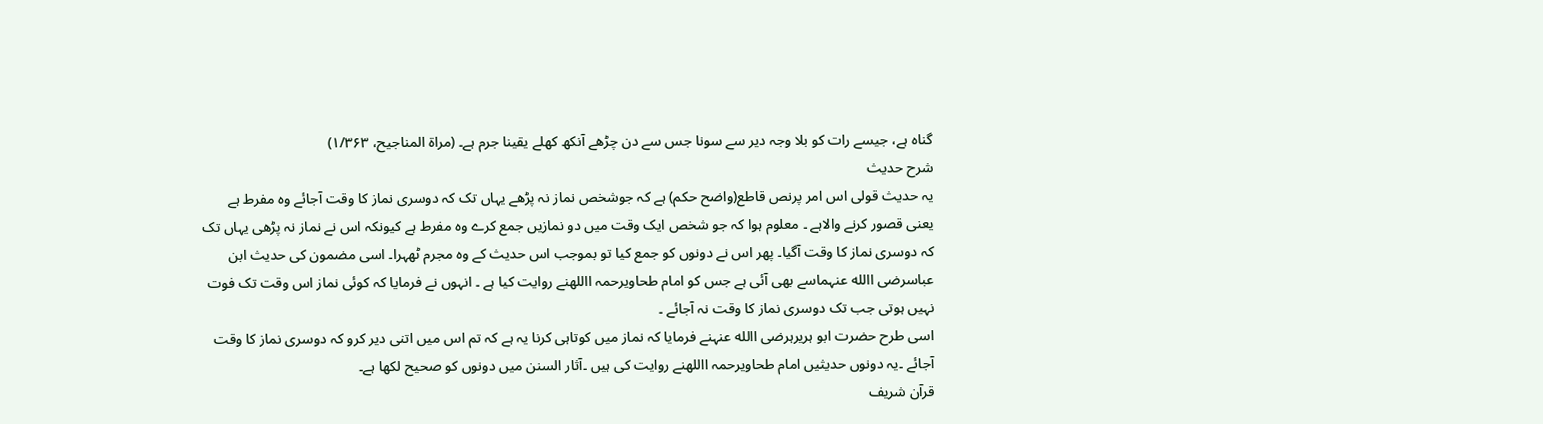گناہ ہے، جیسے رات کو بلا وجہ دیر سے سونا جس سے دن چڑھے آنکھ کھلے یقینا جرم ہے۔ (مراۃ المناجیح، ۱/۳۶۳)
شرح حدیث
یہ حدیث قولی اس امر پرنص قاطع(واضح حکم) ہے کہ جوشخص نماز نہ پڑھے یہاں تک کہ دوسری نماز کا وقت آجائے وہ مفرط ہے یعنی قصور کرنے والاہے ۔ معلوم ہوا کہ جو شخص ایک وقت میں دو نمازیں جمع کرے وہ مفرط ہے کیونکہ اس نے نماز نہ پڑھی یہاں تک کہ دوسری نماز کا وقت آگیا۔ پھر اس نے دونوں کو جمع کیا تو بموجب اس حدیث کے وہ مجرم ٹھہرا۔ اسی مضمون کی حدیث ابن عباسرضی االله عنہماسے بھی آئی ہے جس کو امام طحاویرحمہ االلهنے روایت کیا ہے ۔ انہوں نے فرمایا کہ کوئی نماز اس وقت تک فوت نہیں ہوتی جب تک دوسری نماز کا وقت نہ آجائے ۔
اسی طرح حضرت ابو ہریرہرضی االله عنہنے فرمایا کہ نماز میں کوتاہی کرنا یہ ہے کہ تم اس میں اتنی دیر کرو کہ دوسری نماز کا وقت آجائے ۔یہ دونوں حدیثیں امام طحاویرحمہ االلهنے روایت کی ہیں ۔آثار السنن میں دونوں کو صحیح لکھا ہے۔
قرآن شریف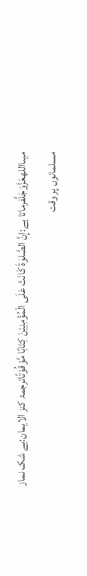میںااللهعَزَّوَجَلَّفرماتا ہے:إِنَّ الصَّلوٰۃَ کَانَتْ عَلَی الْمُؤْمِنِیْنَ کِتَابًا مَّوْقُوْتًاترجمۂ کنز الایمان:بے شک نماز مسلمانوں پر وقت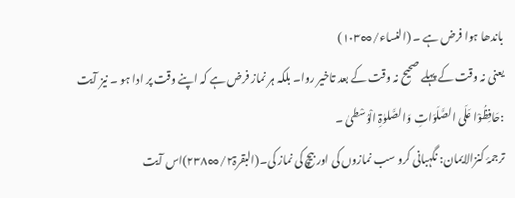باندھا ہوا فرض ہے ۔ (النساء/∞۱۰۳)
یعنی نہ وقت کے پہلے صحیح نہ وقت کے بعد تاخیر روا۔ بلکہ ہر نماز فرض ہے کہ اپنے وقت پر ادا ہو ۔ نیز آیت :حَافِظُوْا عَلَی الصَّلَوَاتِ وَالصَّلوٰۃِ الْوُسْطیٰ ۔
ترجمۂ کنزالایمان: نگہبانی کرو سب نمازوں کی اور بیچ کی نماز کی۔(البقرۃ۲/∞۲۳۸)اس آیت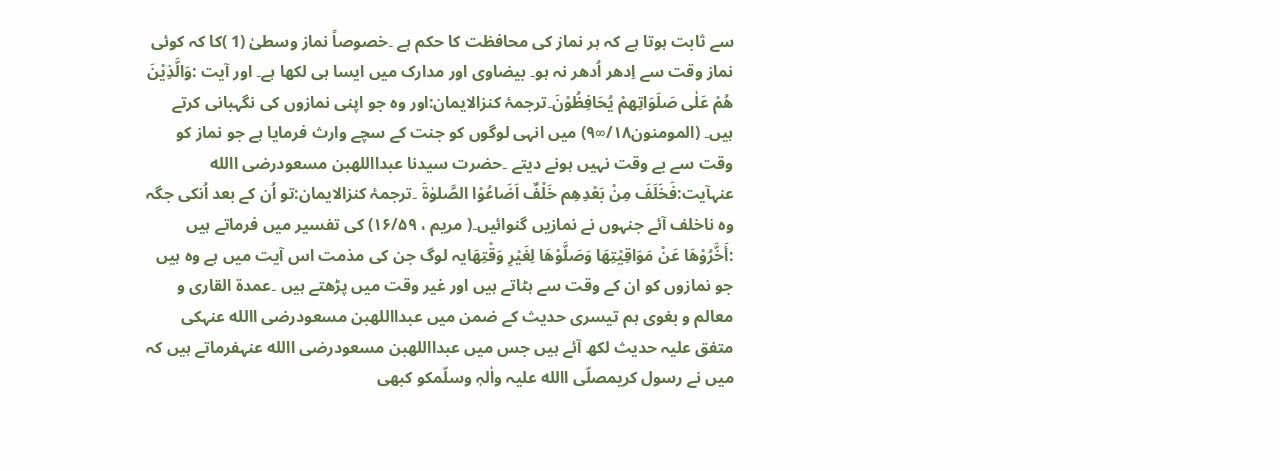سے ثابت ہوتا ہے کہ ہر نماز کی محافظت کا حکم ہے ۔خصوصاً نماز وسطیٰ (1 )کا کہ کوئی نماز وقت سے اِدھر اُدھر نہ ہو۔ بیضاوی اور مدارک میں ایسا ہی لکھا ہے۔ اور آیت :وَالَّذِیْنَ ھُمْ عَلٰی صَلَوَاتِھمْ یُحَافِظُوْنَ۔ترجمۂ کنزالایمان:اور وہ جو اپنی نمازوں کی نگہبانی کرتے ہیں۔ (المومنون۱۸/∞۹) میں انہی لوگوں کو جنت کے سچے وارث فرمایا ہے جو نماز کو وقت سے بے وقت نہیں ہونے دیتے ۔حضرت سیدنا عبدااللهبن مسعودرضی االله عنہآیت:فَخَلَفَ مِنْ بَعْدِھِم خَلْفٌ اَضَاعُوْا الصَّلوٰۃَ ۔ترجمۂ کنزالایمان:تو اُن کے بعد اُنکی جگہ وہ ناخلف آئے جنہوں نے نمازیں گنوائیں۔( مریم ، ۱۶/۵۹) کی تفسیر میں فرماتے ہیں :أَخَّرُوْھَا عَنْ مَوَاقِیْتِھَا وَصَلَّوْھَا لِغَیْرِ وَقْتِھَایہ لوگ جن کی مذمت اس آیت میں ہے وہ ہیں جو نمازوں کو ان کے وقت سے ہٹاتے ہیں اور غیر وقت میں پڑھتے ہیں ۔عمدۃ القاری و معالم و بغوی ہم تیسری حدیث کے ضمن میں عبدااللهبن مسعودرضی االله عنہکی متفق علیہ حدیث لکھ آئے ہیں جس میں عبدااللهبن مسعودرضی االله عنہفرماتے ہیں کہ میں نے رسول کریمصلّی االله علیہ واٰلہٖ وسلّمکو کبھی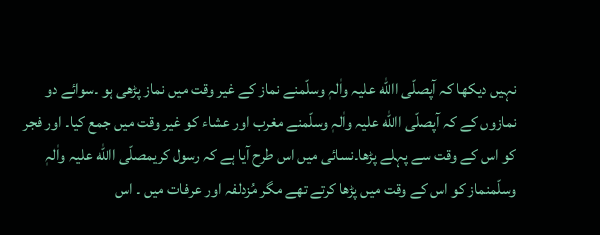نہیں دیکھا کہ آپصلّی االله علیہ واٰلہٖ وسلّمنے نماز کے غیر وقت میں نماز پڑھی ہو ۔سوائے دو نمازوں کے کہ آپصلّی االله علیہ واٰلہٖ وسلّمنے مغرب اور عشاء کو غیر وقت میں جمع کیا۔ اور فجر کو اس کے وقت سے پہلے پڑھا۔نسائی میں اس طرح آیا ہے کہ رسول کریمصلّی االله علیہ واٰلہٖ وسلّمنماز کو اس کے وقت میں پڑھا کرتے تھے مگر مُزدلفہ اور عرفات میں ۔ اس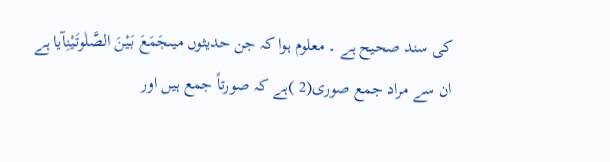کی سند صحیح ہے ۔ معلوم ہوا کہ جن حدیثوں میںجَمَعَ بَیْنَ الصَّلٰوتَیْنِآیا ہے ان سے مراد جمع صوری(2 )ہے کہ صورتاً جمع ہیں اور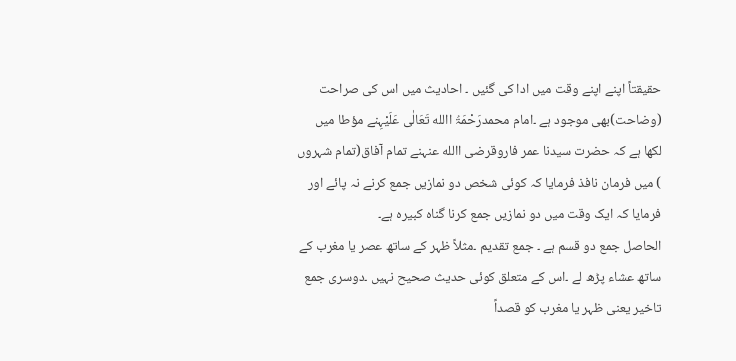حقیقتاً اپنے اپنے وقت میں ادا کی گئیں ۔ احادیث میں اس کی صراحت (وضاحت)بھی موجود ہے ۔امام محمدرَحْمَۃُ االله تَعَالٰی عَلَیْہِنے مؤطا میں لکھا ہے کہ حضرت سیدنا عمر فاروقرضی االله عنہنے تمام آفاق(تمام شہروں ) میں فرمان نافذ فرمایا کہ کوئی شخص دو نمازیں جمع کرنے نہ پائے اور فرمایا کہ ایک وقت میں دو نمازیں جمع کرنا گناہ کبیرہ ہے۔
الحاصل جمع دو قسم ہے ۔ جمع تقدیم ۔مثلاً ظہر کے ساتھ عصر یا مغرب کے ساتھ عشاء پڑھ لے ۔اس کے متعلق کوئی حدیث صحیح نہیں ۔دوسری جمع تاخیر یعنی ظہر یا مغرب کو قصداً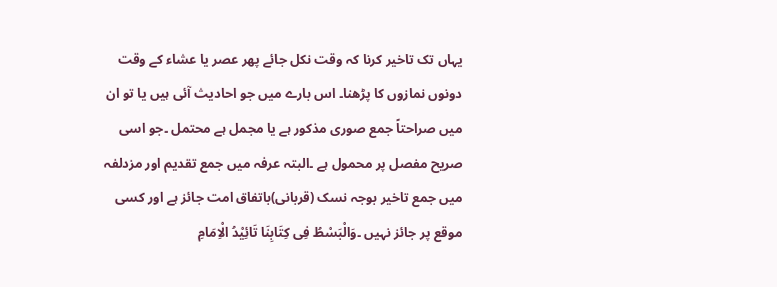یہاں تک تاخیر کرنا کہ وقت نکل جائے پھر عصر یا عشاء کے وقت دونوں نمازوں کا پڑھنا۔ اس بارے میں جو احادیث آئی ہیں یا تو ان میں صراحتاً جمع صوری مذکور ہے یا مجمل ہے محتمل ۔جو اسی صریح مفصل پر محمول ہے ۔البتہ عرفہ میں جمع تقدیم اور مزدلفہ میں جمع تاخیر بوجہ نسک (قربانی)باتفاق امت جائز ہے اور کسی موقع پر جائز نہیں ۔وَالْبَسْطُ فِی کِتَابِنَا تَائِیْدُ الْاِمَامِ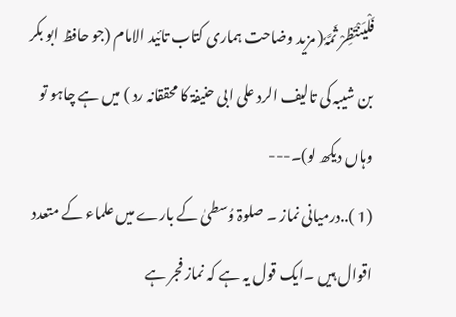فَلْیَنْتَظِرْ ثَمَّہٗ( مزید وضاحت ہماری کتاب تائید الامام (جو حافظ ابو بکر بن شیبہ کی تالیف الرد علی ابی حنیفۃ کا محققانہ رد ) میں ہے چاہو تو وہاں دیکھ لو)۔---
(1 )..درمیانی نماز ۔ صلوۃ وُسطیٰ کے بارے میں علماء کے متعدد اقوال ہیں ۔ایک قول یہ ہے کہ نماز فجر ہے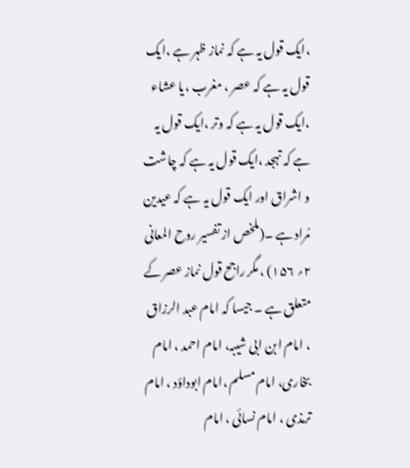،ایک قول یہ ہے کہ نماز ظہر ہے ،ایک قول یہ ہے کہ عصر ، مغرب ،یا عشاء ،ایک قول یہ ہے کہ وتر ،ایک قول یہ ہے کہ تہجد ،ایک قول یہ ہے کہ چاشت و اشراق اور ایک قول یہ ہے کہ عیدین مُراد ہے ۔(ملخص از تفسیر روح المعانی ۲؍ ۱۵۶) ، مگر راجح قول نماز عصر کے متعلق ہے ۔ جیسا کہ امام عبد الرزاق ، امام ابن ابی شیبہ، امام احمد ، امام بخاری، امام مسلم ،امام ابوداؤد ، امام ترمذی ، امام نسائی ، امام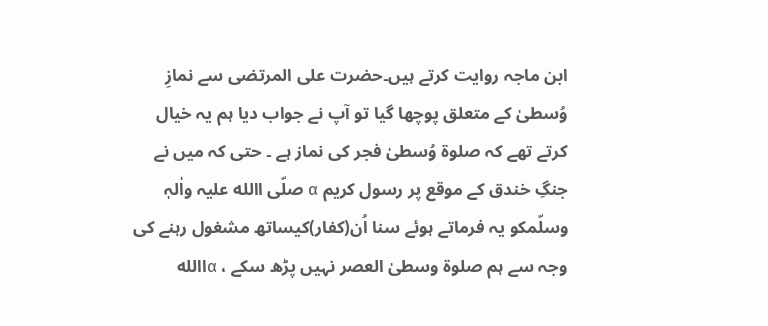ابن ماجہ روایت کرتے ہیں۔حضرت علی المرتضی سے نمازِ وُسطیٰ کے متعلق پوچھا گیا تو آپ نے جواب دیا ہم یہ خیال کرتے تھے کہ صلوۃ وُسطیٰ فجر کی نماز ہے ۔ حتی کہ میں نے جنگِ خندق کے موقع پر رسول کریم α صلّی االله علیہ واٰلہٖ وسلّمکو یہ فرماتے ہوئے سنا اُن(کفار)کیساتھ مشغول رہنے کی وجہ سے ہم صلوۃ وسطیٰ العصر نہیں پڑھ سکے ، αاالله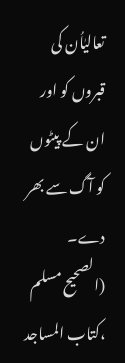تعالیٰاُن کی قبروں کو اور ان کے پیٹوں کو آگ سے بھر دے۔ (الصحیح مسلم ،کتاب المساجد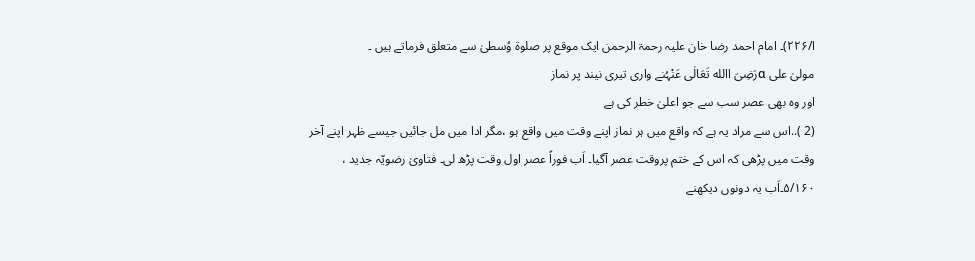ا/۲۲۶)۔ امام احمد رضا خان علیہ رحمۃ الرحمن ایک موقع پر صلوۃ وُسطیٰ سے متعلق فرماتے ہیں ۔
مولیٰ علی αرَضِیَ االله تَعَالٰی عَنْہُنے واری تیری نیند پر نماز
اور وہ بھی عصر سب سے جو اعلیٰ خطر کی ہے
(2 )..اس سے مراد یہ ہے کہ واقع میں ہر نماز اپنے وقت میں واقع ہو ،مگر ادا میں مل جائیں جیسے ظہر اپنے آخر وقت میں پڑھی کہ اس کے ختم پروقت عصر آگیا۔ اَب فوراً عصر اول وقت پڑھ لی۔ فتاویٰ رضویّہ جدید ، ۵/۱۶۰۔اَب یہ دونوں دیکھنے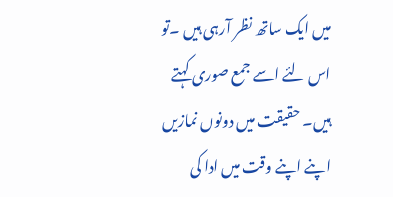میں ایک ساتھ نظر آرہی ہیں ۔تو اس لئے اسے جمع صوری کہتے ہیں۔ حقیقت میں دونوں نمازیں اپنے اپنے وقت میں ادا کی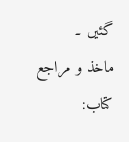گئیں ۔
ماخذ و مراجع
کتاب: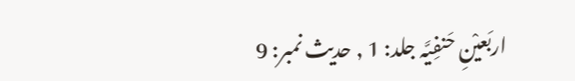اربَعیْنِ حَنفِیَّہ جلد: 1 , حدیث نمبر: 9